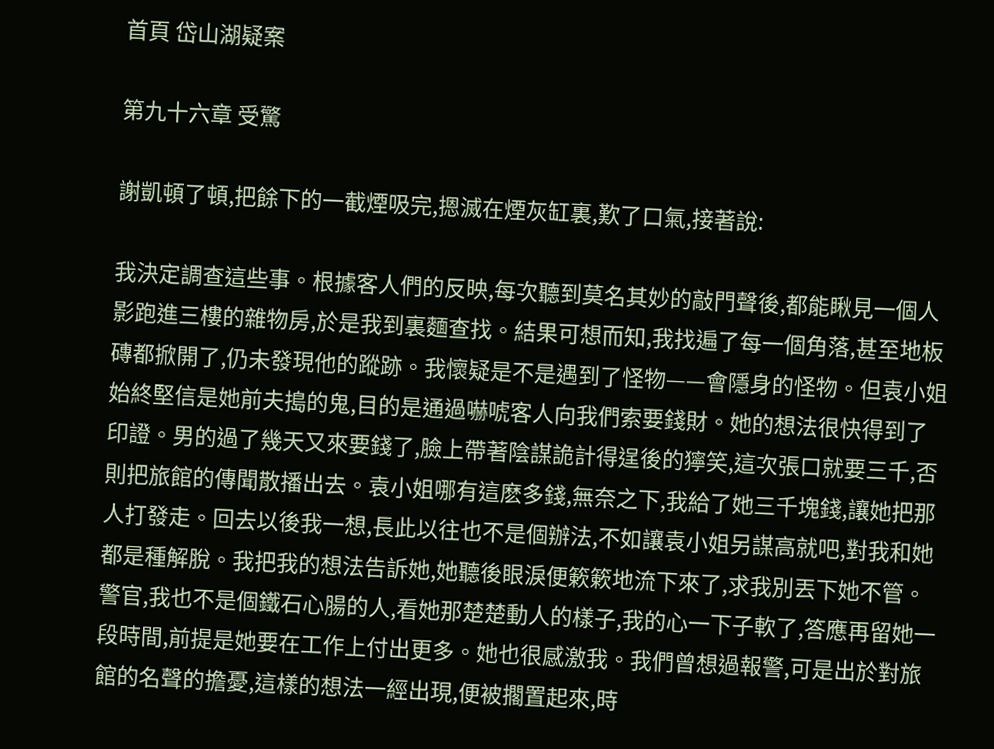首頁 岱山湖疑案

第九十六章 受驚

謝凱頓了頓,把餘下的一截煙吸完,摁滅在煙灰缸裏,歎了口氣,接著說:

我決定調查這些事。根據客人們的反映,每次聽到莫名其妙的敲門聲後,都能瞅見一個人影跑進三樓的雜物房,於是我到裏麵查找。結果可想而知,我找遍了每一個角落,甚至地板磚都掀開了,仍未發現他的蹤跡。我懷疑是不是遇到了怪物——會隱身的怪物。但袁小姐始終堅信是她前夫搗的鬼,目的是通過嚇唬客人向我們索要錢財。她的想法很快得到了印證。男的過了幾天又來要錢了,臉上帶著陰謀詭計得逞後的獰笑,這次張口就要三千,否則把旅館的傳聞散播出去。袁小姐哪有這麽多錢,無奈之下,我給了她三千塊錢,讓她把那人打發走。回去以後我一想,長此以往也不是個辦法,不如讓袁小姐另謀高就吧,對我和她都是種解脫。我把我的想法告訴她,她聽後眼淚便簌簌地流下來了,求我別丟下她不管。警官,我也不是個鐵石心腸的人,看她那楚楚動人的樣子,我的心一下子軟了,答應再留她一段時間,前提是她要在工作上付出更多。她也很感激我。我們曾想過報警,可是出於對旅館的名聲的擔憂,這樣的想法一經出現,便被擱置起來,時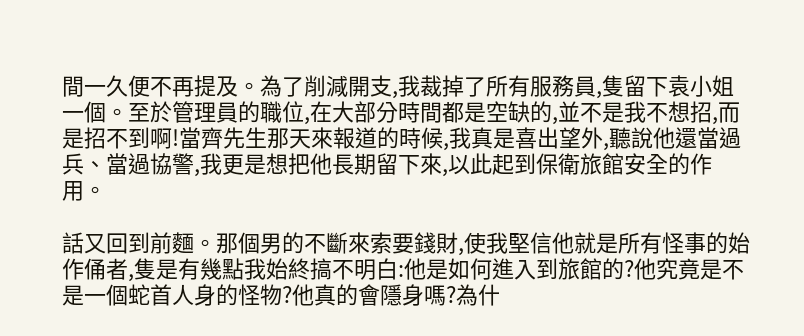間一久便不再提及。為了削減開支,我裁掉了所有服務員,隻留下袁小姐一個。至於管理員的職位,在大部分時間都是空缺的,並不是我不想招,而是招不到啊!當齊先生那天來報道的時候,我真是喜出望外,聽說他還當過兵、當過協警,我更是想把他長期留下來,以此起到保衛旅館安全的作用。

話又回到前麵。那個男的不斷來索要錢財,使我堅信他就是所有怪事的始作俑者,隻是有幾點我始終搞不明白:他是如何進入到旅館的?他究竟是不是一個蛇首人身的怪物?他真的會隱身嗎?為什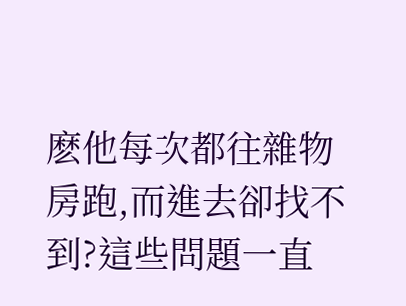麽他每次都往雜物房跑,而進去卻找不到?這些問題一直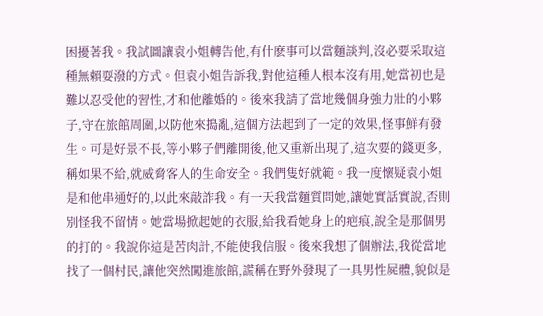困擾著我。我試圖讓袁小姐轉告他,有什麽事可以當麵談判,沒必要采取這種無賴耍潑的方式。但袁小姐告訴我,對他這種人根本沒有用,她當初也是難以忍受他的習性,才和他離婚的。後來我請了當地幾個身強力壯的小夥子,守在旅館周圍,以防他來搗亂,這個方法起到了一定的效果,怪事鮮有發生。可是好景不長,等小夥子們離開後,他又重新出現了,這次要的錢更多,稱如果不給,就威脅客人的生命安全。我們隻好就範。我一度懷疑袁小姐是和他串通好的,以此來敲詐我。有一天我當麵質問她,讓她實話實說,否則別怪我不留情。她當場掀起她的衣服,給我看她身上的疤痕,說全是那個男的打的。我說你這是苦肉計,不能使我信服。後來我想了個辦法,我從當地找了一個村民,讓他突然闖進旅館,謊稱在野外發現了一具男性屍體,貌似是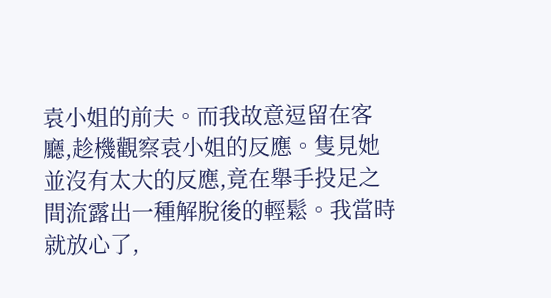袁小姐的前夫。而我故意逗留在客廳,趁機觀察袁小姐的反應。隻見她並沒有太大的反應,竟在舉手投足之間流露出一種解脫後的輕鬆。我當時就放心了,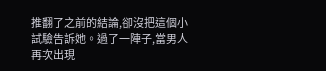推翻了之前的結論,卻沒把這個小試驗告訴她。過了一陣子,當男人再次出現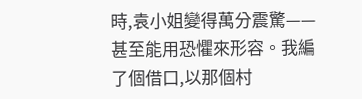時,袁小姐變得萬分震驚——甚至能用恐懼來形容。我編了個借口,以那個村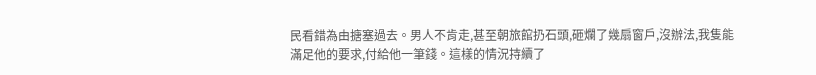民看錯為由搪塞過去。男人不肯走,甚至朝旅館扔石頭,砸爛了幾扇窗戶,沒辦法,我隻能滿足他的要求,付給他一筆錢。這樣的情況持續了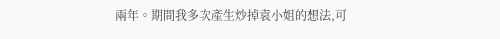兩年。期間我多次產生炒掉袁小姐的想法,可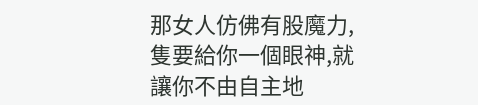那女人仿佛有股魔力,隻要給你一個眼神,就讓你不由自主地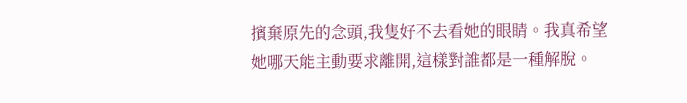擯棄原先的念頭,我隻好不去看她的眼睛。我真希望她哪天能主動要求離開,這樣對誰都是一種解脫。